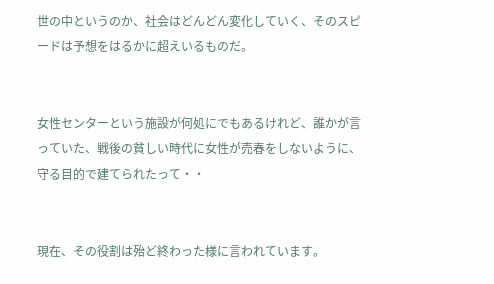世の中というのか、社会はどんどん変化していく、そのスピードは予想をはるかに超えいるものだ。


女性センターという施設が何処にでもあるけれど、誰かが言っていた、戦後の貧しい時代に女性が売春をしないように、守る目的で建てられたって・・


現在、その役割は殆ど終わった様に言われています。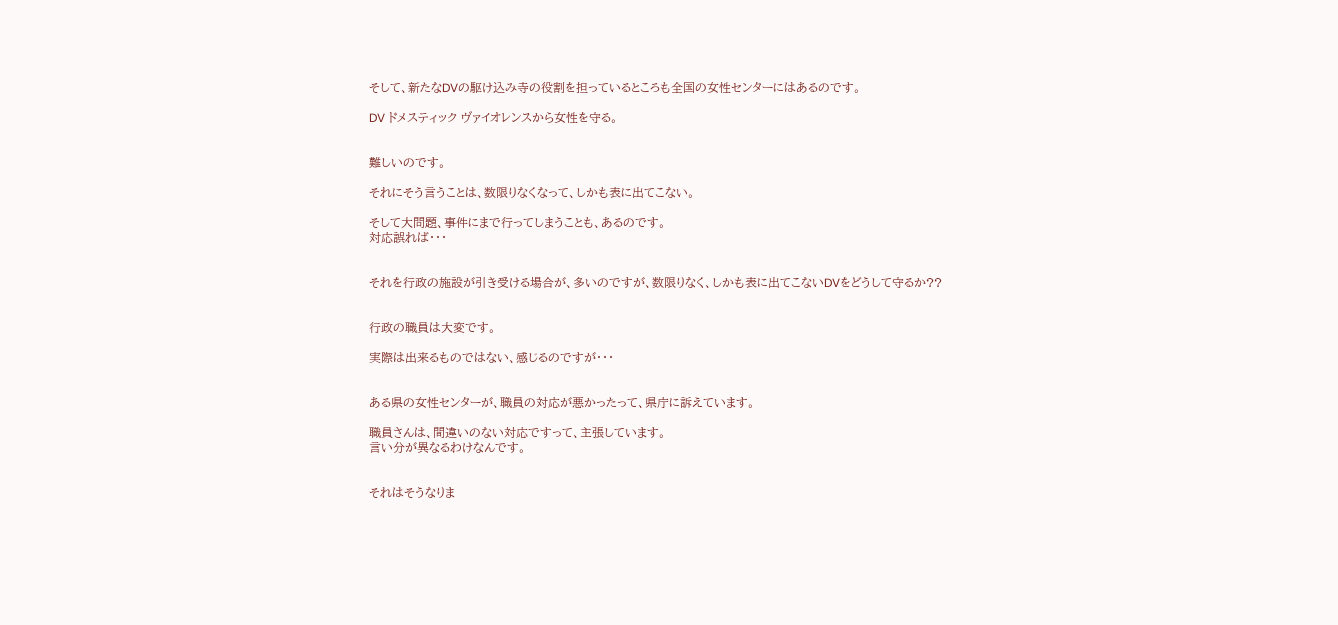そして、新たなDVの駆け込み寺の役割を担っているところも全国の女性センターにはあるのです。

DV ドメスティック ヴァイオレンスから女性を守る。


難しいのです。

それにそう言うことは、数限りなくなって、しかも表に出てこない。

そして大問題、事件にまで行ってしまうことも、あるのです。
対応誤れば・・・


それを行政の施設が引き受ける場合が、多いのですが、数限りなく、しかも表に出てこないDVをどうして守るか??


行政の職員は大変です。

実際は出来るものではない、感じるのですが・・・


ある県の女性センターが、職員の対応が悪かったって、県庁に訴えています。

職員さんは、間違いのない対応ですって、主張しています。
言い分が異なるわけなんです。


それはそうなりま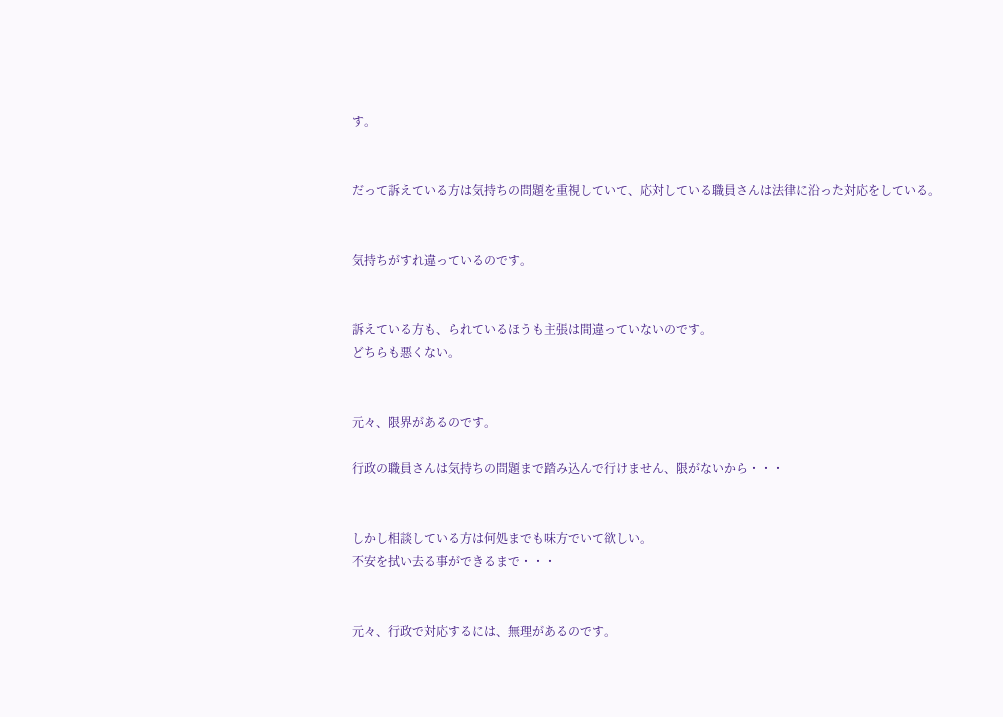す。


だって訴えている方は気持ちの問題を重視していて、応対している職員さんは法律に沿った対応をしている。


気持ちがすれ違っているのです。


訴えている方も、られているほうも主張は間違っていないのです。
どちらも悪くない。


元々、限界があるのです。

行政の職員さんは気持ちの問題まで踏み込んで行けません、限がないから・・・


しかし相談している方は何処までも味方でいて欲しい。
不安を拭い去る事ができるまで・・・


元々、行政で対応するには、無理があるのです。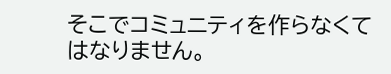そこでコミュニティを作らなくてはなりません。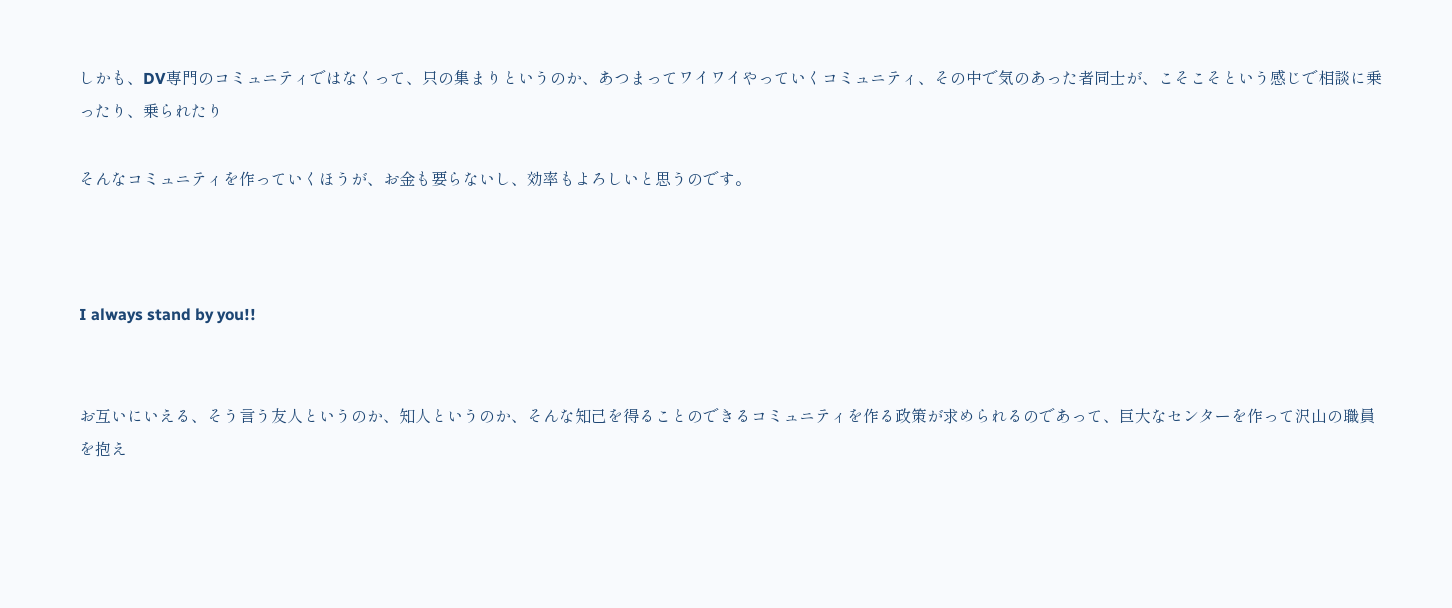しかも、DV専門のコミュニティではなくって、只の集まりというのか、あつまってワイワイやっていくコミュニティ、その中で気のあった者同士が、こそこそという感じで相談に乗ったり、乗られたり

そんなコミュニティを作っていくほうが、お金も要らないし、効率もよろしいと思うのです。



I always stand by you!!


お互いにいえる、そう言う友人というのか、知人というのか、そんな知己を得ることのできるコミュニティを作る政策が求められるのであって、巨大なセンターを作って沢山の職員を抱え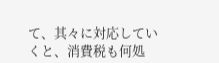て、其々に対応していくと、消費税も何処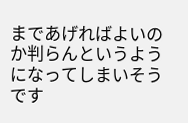まであげればよいのか判らんというようになってしまいそうです